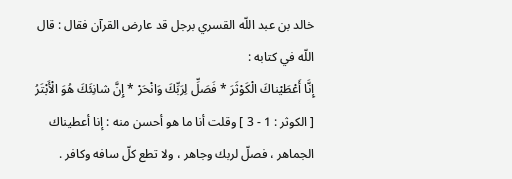خالد بن عبد اللّه القسري برجل قد عارض القرآن فقال : قال اللّه في كتابه :
إِنَّا أَعْطَيْناكَ الْكَوْثَرَ * فَصَلِّ لِرَبِّكَ وَانْحَرْ * إِنَّ شانِئَكَ هُوَ الْأَبْتَرُ
[ الكوثر : 1 - 3 ] وقلت أنا ما هو أحسن منه : إنا أعطيناك الجماهر ، فصلّ لربك وجاهر ، ولا تطع كلّ سافه وكافر .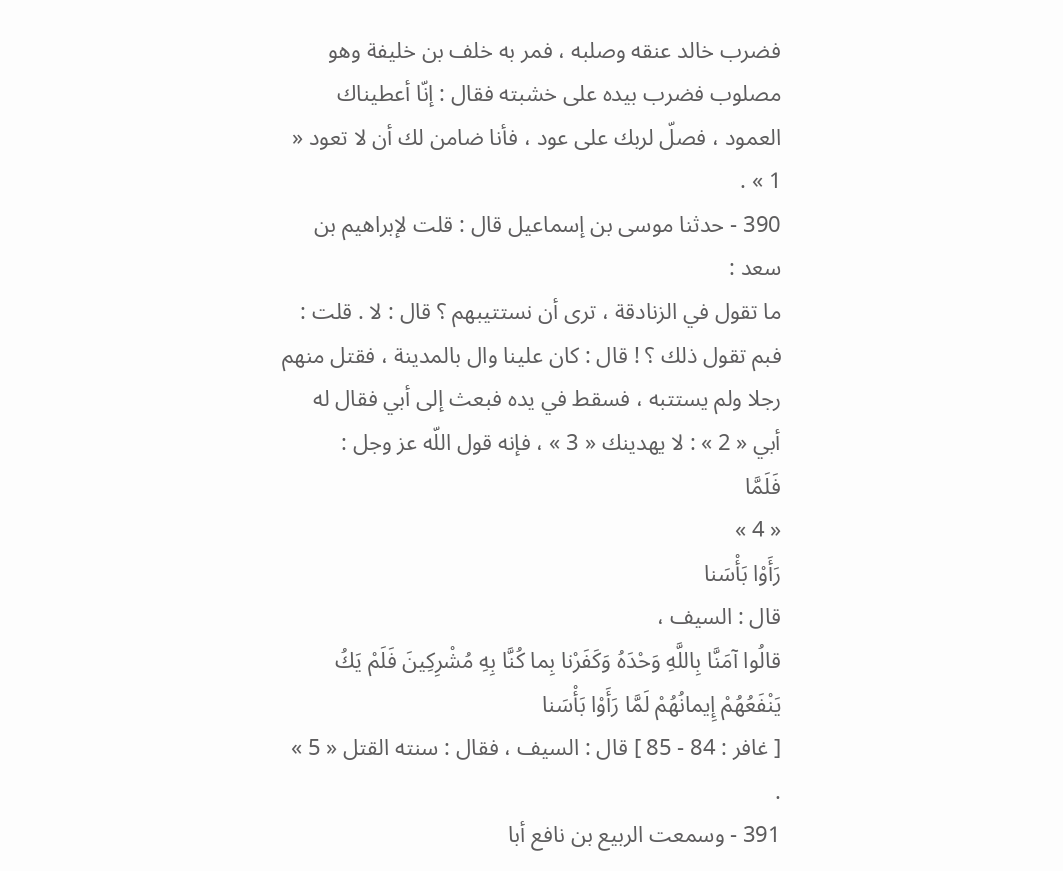فضرب خالد عنقه وصلبه ، فمر به خلف بن خليفة وهو مصلوب فضرب بيده على خشبته فقال : إنّا أعطيناك العمود ، فصلّ لربك على عود ، فأنا ضامن لك أن لا تعود « 1 » .
390 - حدثنا موسى بن إسماعيل قال : قلت لإبراهيم بن سعد :
ما تقول في الزنادقة ، ترى أن نستتيبهم ؟ قال : لا . قلت : فبم تقول ذلك ؟ ! قال : كان علينا وال بالمدينة ، فقتل منهم رجلا ولم يستتبه ، فسقط في يده فبعث إلى أبي فقال له أبي « 2 » : لا يهدينك « 3 » ، فإنه قول اللّه عز وجل :
فَلَمَّا
« 4 »
رَأَوْا بَأْسَنا
قال : السيف ،
قالُوا آمَنَّا بِاللَّهِ وَحْدَهُ وَكَفَرْنا بِما كُنَّا بِهِ مُشْرِكِينَ فَلَمْ يَكُ يَنْفَعُهُمْ إِيمانُهُمْ لَمَّا رَأَوْا بَأْسَنا
[ غافر : 84 - 85 ] قال : السيف ، فقال : سنته القتل « 5 » .
391 - وسمعت الربيع بن نافع أبا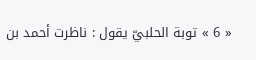« 6 » توبة الحلبيّ يقول : ناظرت أحمد بن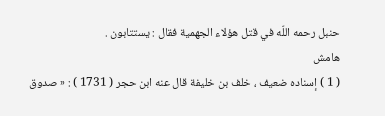حنبل رحمه اللّه في قتل هؤلاء الجهمية فقال : يستتابون .
هامش
( 1 ) إسناده ضعيف ، خلف بن خليفة قال عنه ابن حجر ( 1731 ) : « صدوق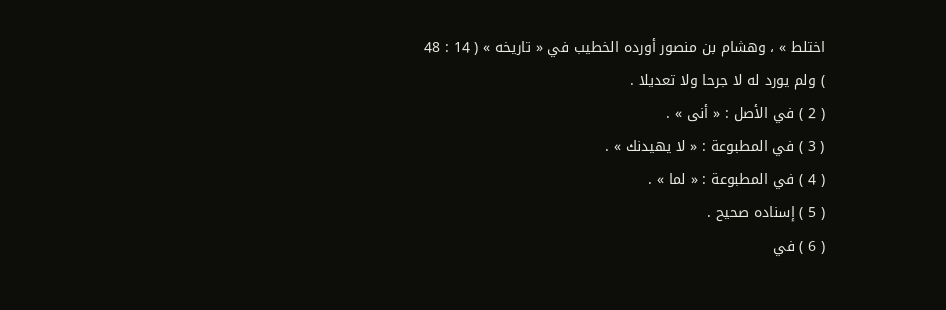اختلط » ، وهشام بن منصور أورده الخطيب في « تاريخه » ( 14 : 48 ) ولم يورد له لا جرحا ولا تعديلا .
( 2 ) في الأصل : « أنى » .
( 3 ) في المطبوعة : « لا يهيدنك » .
( 4 ) في المطبوعة : « لما » .
( 5 ) إسناده صحيح .
( 6 ) في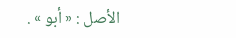الأصل : « أبو » .